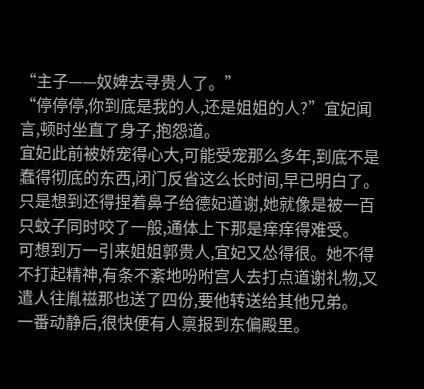“主子——奴婢去寻贵人了。”
“停停停,你到底是我的人,还是姐姐的人?”宜妃闻言,顿时坐直了身子,抱怨道。
宜妃此前被娇宠得心大,可能受宠那么多年,到底不是蠢得彻底的东西,闭门反省这么长时间,早已明白了。
只是想到还得捏着鼻子给德妃道谢,她就像是被一百只蚊子同时咬了一般,通体上下那是痒痒得难受。
可想到万一引来姐姐郭贵人,宜妃又怂得很。她不得不打起精神,有条不紊地吩咐宫人去打点道谢礼物,又遣人往胤禌那也送了四份,要他转送给其他兄弟。
一番动静后,很快便有人禀报到东偏殿里。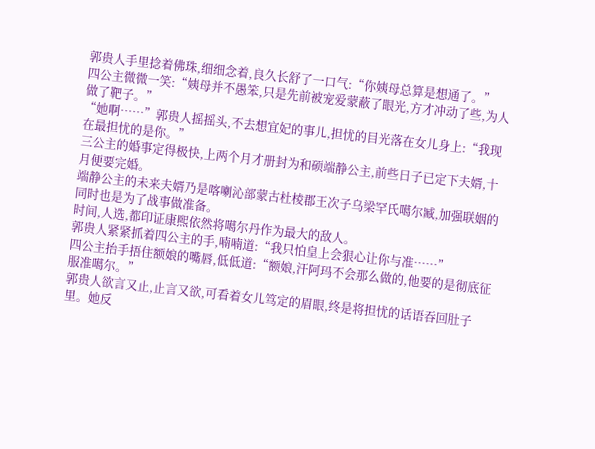郭贵人手里捻着佛珠,细细念着,良久长舒了一口气:“你姨母总算是想通了。”
四公主微微一笑:“姨母并不愚笨,只是先前被宠爱蒙蔽了眼光,方才冲动了些,为人做了靶子。”
“她啊……”郭贵人摇摇头,不去想宜妃的事儿,担忧的目光落在女儿身上:“我现在最担忧的是你。”
三公主的婚事定得极快,上两个月才册封为和硕端静公主,前些日子已定下夫婿,十月便要完婚。
端静公主的未来夫婿乃是喀喇沁部蒙古杜棱郡王次子乌梁罕氏噶尔臧,加强联姻的同时也是为了战事做准备。
时间,人选,都印证康熙依然将噶尔丹作为最大的敌人。
郭贵人紧紧抓着四公主的手,喃喃道:“我只怕皇上会狠心让你与准……”
四公主抬手捂住额娘的嘴唇,低低道:“额娘,汗阿玛不会那么做的,他要的是彻底征服准噶尔。”
郭贵人欲言又止,止言又欲,可看着女儿笃定的眉眼,终是将担忧的话语吞回肚子里。她反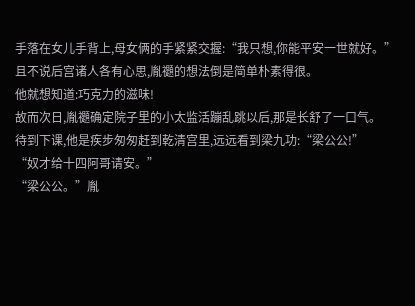手落在女儿手背上,母女俩的手紧紧交握:“我只想,你能平安一世就好。”
且不说后宫诸人各有心思,胤禵的想法倒是简单朴素得很。
他就想知道:巧克力的滋味!
故而次日,胤禵确定院子里的小太监活蹦乱跳以后,那是长舒了一口气。
待到下课,他是疾步匆匆赶到乾清宫里,远远看到梁九功:“梁公公!”
“奴才给十四阿哥请安。”
“梁公公。”胤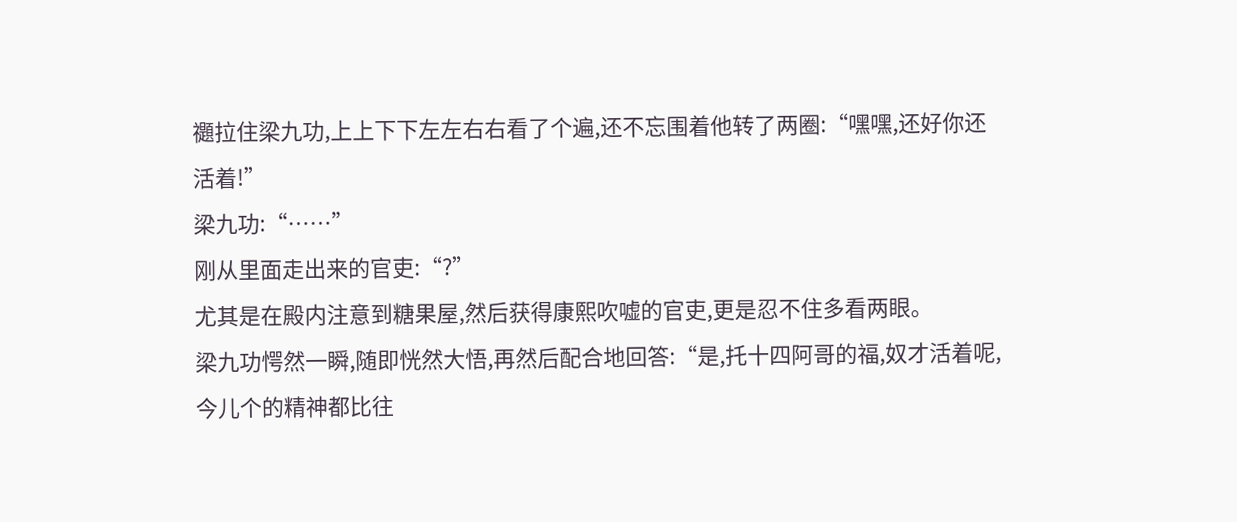禵拉住梁九功,上上下下左左右右看了个遍,还不忘围着他转了两圈:“嘿嘿,还好你还活着!”
梁九功:“……”
刚从里面走出来的官吏:“?”
尤其是在殿内注意到糖果屋,然后获得康熙吹嘘的官吏,更是忍不住多看两眼。
梁九功愕然一瞬,随即恍然大悟,再然后配合地回答:“是,托十四阿哥的福,奴才活着呢,今儿个的精神都比往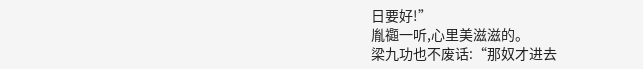日要好!”
胤禵一听,心里美滋滋的。
梁九功也不废话:“那奴才进去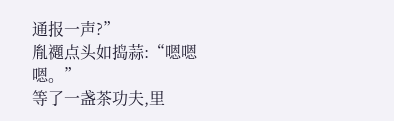通报一声?”
胤禵点头如捣蒜:“嗯嗯嗯。”
等了一盏茶功夫,里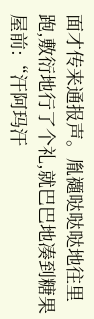面才传来通报声。胤禵哒哒哒地往里跑,敷衍地行了个礼,就巴巴地凑到糖果屋前:“汗阿玛汗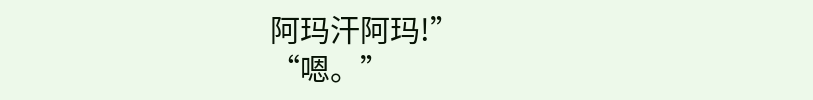阿玛汗阿玛!”
“嗯。”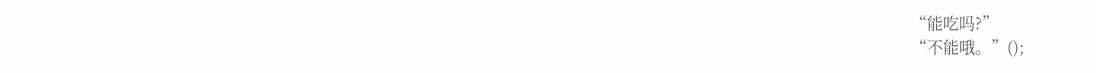“能吃吗?”
“不能哦。”();